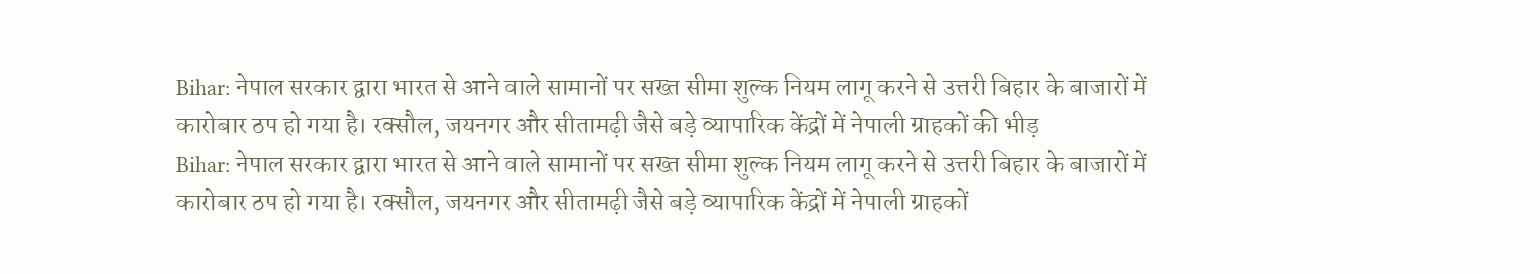Bihar: नेपाल सरकार द्वारा भारत से आने वाले सामानों पर सख्त सीमा शुल्क नियम लागू करने से उत्तरी बिहार के बाजारों में कारोबार ठप हो गया है। रक्सौल, जयनगर और सीतामढ़ी जैसे बड़े व्यापारिक केंद्रों में नेपाली ग्राहकों की भीड़
Bihar: नेपाल सरकार द्वारा भारत से आने वाले सामानों पर सख्त सीमा शुल्क नियम लागू करने से उत्तरी बिहार के बाजारों में कारोबार ठप हो गया है। रक्सौल, जयनगर और सीतामढ़ी जैसे बड़े व्यापारिक केंद्रों में नेपाली ग्राहकों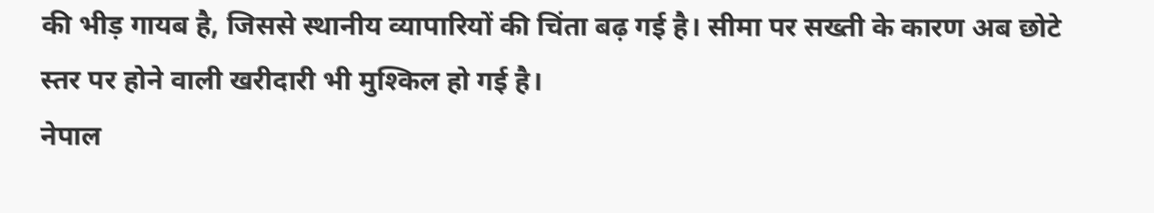की भीड़ गायब है, जिससे स्थानीय व्यापारियों की चिंता बढ़ गई है। सीमा पर सख्ती के कारण अब छोटे स्तर पर होने वाली खरीदारी भी मुश्किल हो गई है।
नेपाल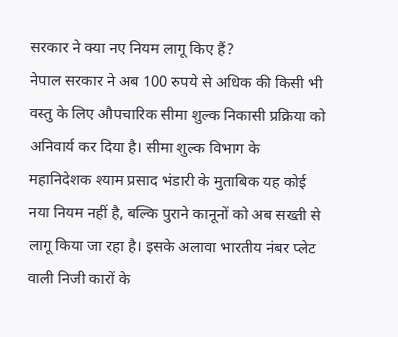सरकार ने क्या नए नियम लागू किए हैं?
नेपाल सरकार ने अब 100 रुपये से अधिक की किसी भी वस्तु के लिए औपचारिक सीमा शुल्क निकासी प्रक्रिया को अनिवार्य कर दिया है। सीमा शुल्क विभाग के महानिदेशक श्याम प्रसाद भंडारी के मुताबिक यह कोई नया नियम नहीं है, बल्कि पुराने कानूनों को अब सख्ती से लागू किया जा रहा है। इसके अलावा भारतीय नंबर प्लेट वाली निजी कारों के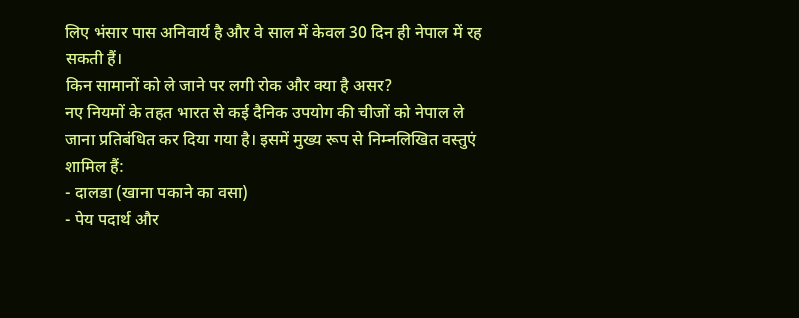लिए भंसार पास अनिवार्य है और वे साल में केवल 30 दिन ही नेपाल में रह सकती हैं।
किन सामानों को ले जाने पर लगी रोक और क्या है असर?
नए नियमों के तहत भारत से कई दैनिक उपयोग की चीजों को नेपाल ले जाना प्रतिबंधित कर दिया गया है। इसमें मुख्य रूप से निम्नलिखित वस्तुएं शामिल हैं:
- दालडा (खाना पकाने का वसा)
- पेय पदार्थ और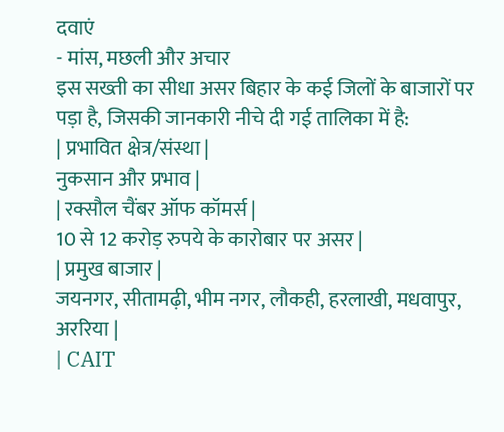दवाएं
- मांस, मछली और अचार
इस सख्ती का सीधा असर बिहार के कई जिलों के बाजारों पर पड़ा है, जिसकी जानकारी नीचे दी गई तालिका में है:
| प्रभावित क्षेत्र/संस्था |
नुकसान और प्रभाव |
| रक्सौल चैंबर ऑफ कॉमर्स |
10 से 12 करोड़ रुपये के कारोबार पर असर |
| प्रमुख बाजार |
जयनगर, सीतामढ़ी, भीम नगर, लौकही, हरलाखी, मधवापुर, अररिया |
| CAIT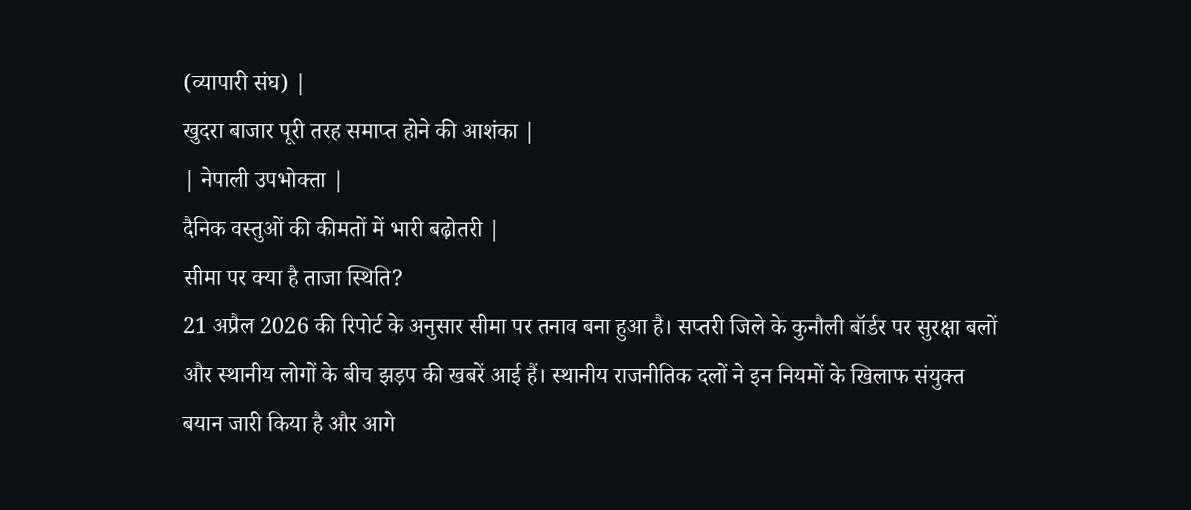(व्यापारी संघ) |
खुदरा बाजार पूरी तरह समाप्त होने की आशंका |
| नेपाली उपभोक्ता |
दैनिक वस्तुओं की कीमतों में भारी बढ़ोतरी |
सीमा पर क्या है ताजा स्थिति?
21 अप्रैल 2026 की रिपोर्ट के अनुसार सीमा पर तनाव बना हुआ है। सप्तरी जिले के कुनौली बॉर्डर पर सुरक्षा बलों और स्थानीय लोगों के बीच झड़प की खबरें आई हैं। स्थानीय राजनीतिक दलों ने इन नियमों के खिलाफ संयुक्त बयान जारी किया है और आगे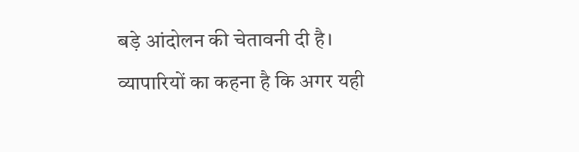बड़े आंदोलन की चेतावनी दी है। व्यापारियों का कहना है कि अगर यही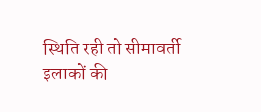स्थिति रही तो सीमावर्ती इलाकों की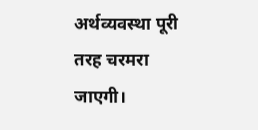अर्थव्यवस्था पूरी तरह चरमरा जाएगी।